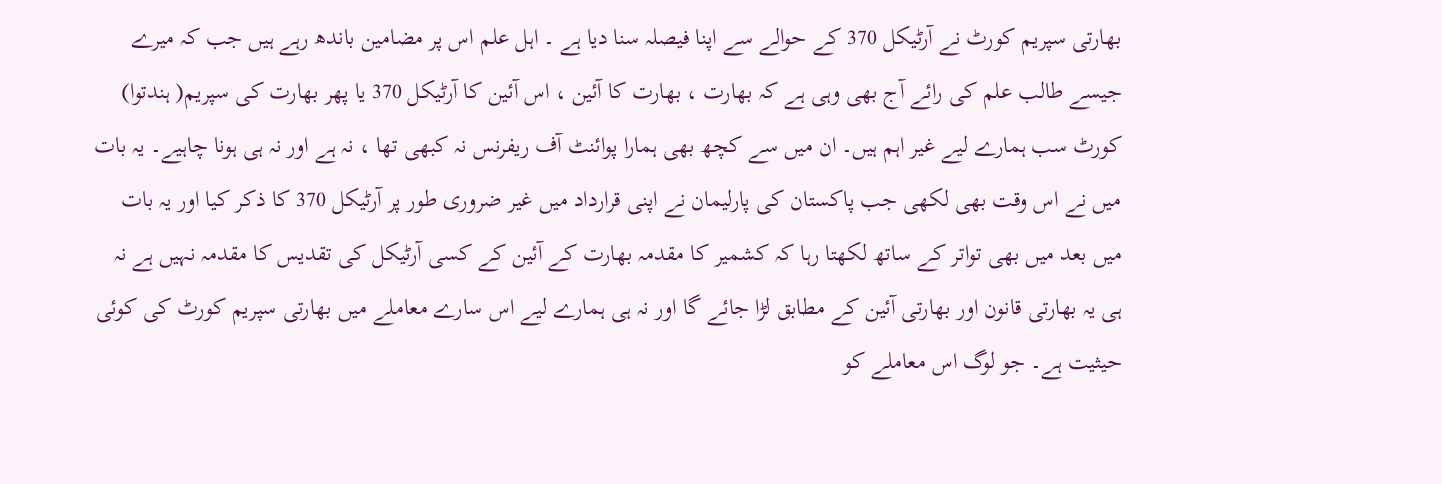بھارتی سپریم کورٹ نے آرٹیکل 370 کے حوالے سے اپنا فیصلہ سنا دیا ہے ۔ اہل علم اس پر مضامین باندھ رہے ہیں جب کہ میرے جیسے طالب علم کی رائے آج بھی وہی ہے کہ بھارت ، بھارت کا آئین ، اس آئین کا آرٹیکل 370 یا پھر بھارت کی سپریم( ہندتوا) کورٹ سب ہمارے لیے غیر اہم ہیں۔ ان میں سے کچھ بھی ہمارا پوائنٹ آف ریفرنس نہ کبھی تھا ، نہ ہے اور نہ ہی ہونا چاہیے۔ یہ بات میں نے اس وقت بھی لکھی جب پاکستان کی پارلیمان نے اپنی قرارداد میں غیر ضروری طور پر آرٹیکل 370 کا ذکر کیا اور یہ بات میں بعد میں بھی تواتر کے ساتھ لکھتا رہا کہ کشمیر کا مقدمہ بھارت کے آئین کے کسی آرٹیکل کی تقدیس کا مقدمہ نہیں ہے نہ ہی یہ بھارتی قانون اور بھارتی آئین کے مطابق لڑا جائے گا اور نہ ہی ہمارے لیے اس سارے معاملے میں بھارتی سپریم کورٹ کی کوئی حیثیت ہے۔ جو لوگ اس معاملے کو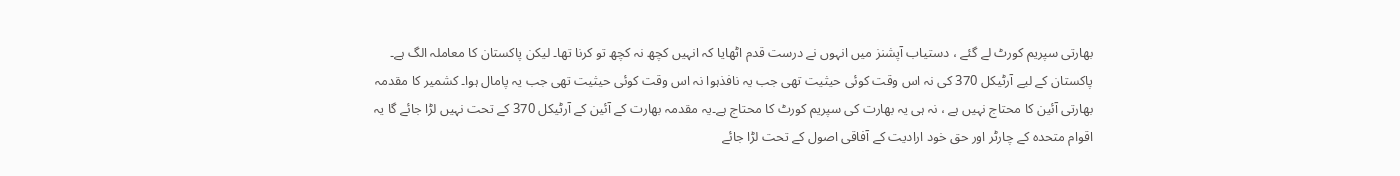بھارتی سپریم کورٹ لے گئے ، دستیاب آپشنز میں انہوں نے درست قدم اٹھایا کہ انہیں کچھ نہ کچھ تو کرنا تھا۔ لیکن پاکستان کا معاملہ الگ ہے۔ پاکستان کے لیے آرٹیکل 370 کی نہ اس وقت کوئی حیثیت تھی جب یہ نافذہوا نہ اس وقت کوئی حیثیت تھی جب یہ پامال ہوا۔ کشمیر کا مقدمہ بھارتی آئین کا محتاج نہیں ہے ، نہ ہی یہ بھارت کی سپریم کورٹ کا محتاج ہے۔یہ مقدمہ بھارت کے آئین کے آرٹیکل 370 کے تحت نہیں لڑا جائے گا یہ اقوام متحدہ کے چارٹر اور حق خود ارادیت کے آفاقی اصول کے تحت لڑا جائے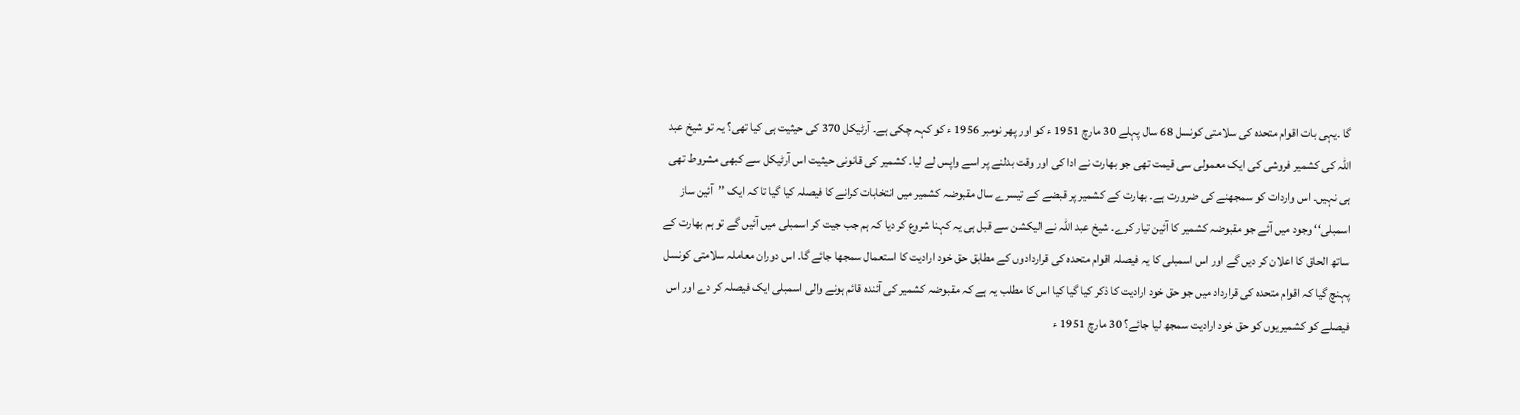گا ۔یہی بات اقوام متحدہ کی سلامتی کونسل 68 سال پہلے 30 مارچ 1951 ء کو اور پھر نومبر 1956 ء کو کہہ چکی ہے۔ آرٹیکل 370 کی حیثیت ہی کیا تھی؟ یہ تو شیخ عبد اللہ کی کشمیر فروشی کی ایک معمولی سی قیمت تھی جو بھارت نے ادا کی اور وقت بدلنے پر اسے واپس لے لیا۔ کشمیر کی قانونی حیثیت اس آرٹیکل سے کبھی مشروط تھی ہی نہیں۔ اس واردات کو سمجھنے کی ضرورت ہے۔ بھارت کے کشمیر پر قبضے کے تیسرے سال مقبوضہ کشمیر میں انتخابات کرانے کا فیصلہ کیا گیا تا کہ ایک ’’آئین ساز اسمبلی‘‘ وجود میں آئے جو مقبوضہ کشمیر کا آئین تیار کرے۔ شیخ عبد اللہ نے الیکشن سے قبل ہی یہ کہنا شروع کر دیا کہ ہم جب جیت کر اسمبلی میں آئیں گے تو ہم بھارت کے ساتھ الحاق کا اعلان کر دیں گے اور اس اسمبلی کا یہ فیصلہ اقوام متحدہ کی قراردادوں کے مطابق حق خود ارادیت کا استعمال سمجھا جائے گا۔ اس دوران معاملہ سلامتی کونسل پہنچ گیا کہ اقوام متحدہ کی قرارداد میں جو حق خود ارادیت کا ذکر کیا گیا کیا اس کا مطلب یہ ہے کہ مقبوضہ کشمیر کی آئندہ قائم ہونے والی اسمبلی ایک فیصلہ کر دے اور اس فیصلے کو کشمیریوں کو حق خود ارادیت سمجھ لیا جائے؟ 30 مارچ 1951 ء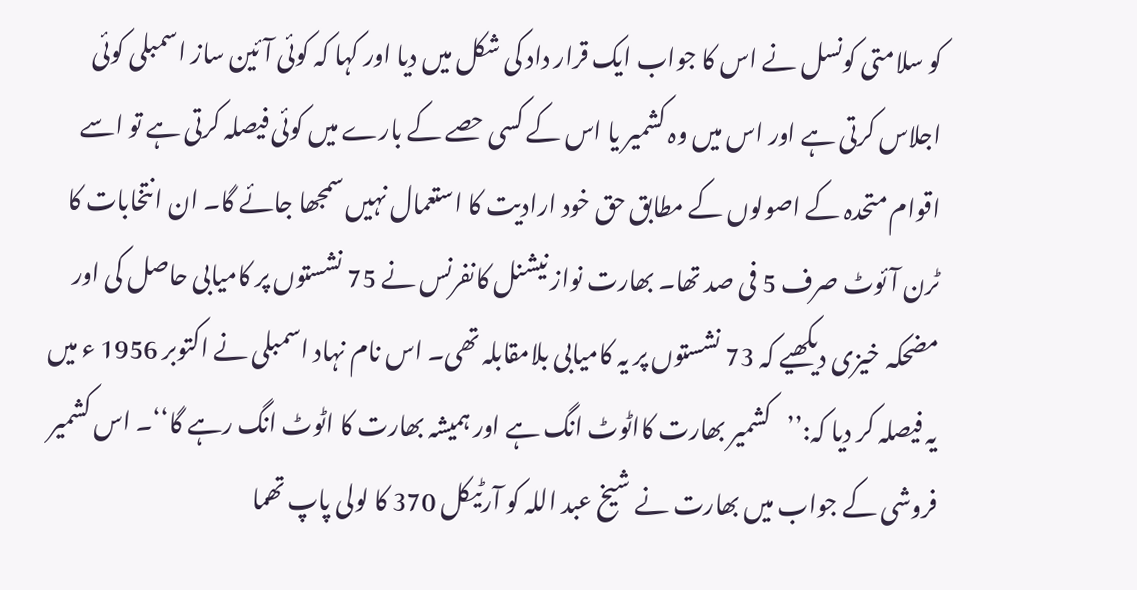کو سلامتی کونسل نے اس کا جواب ایک قرار داد کی شکل میں دیا اور کہا کہ کوئی آئین ساز اسمبلی کوئی اجلاس کرتی ہے اور اس میں وہ کشمیر یا اس کے کسی حصے کے بارے میں کوئی فیصلہ کرتی ہے تو اسے اقوام متحدہ کے اصولوں کے مطابق حق خود ارادیت کا استعمال نہیں سمجھا جائے گا۔ ان انتخابات کا ٹرن آئوٹ صرف 5 فی صد تھا۔ بھارت نواز نیشنل کانفرنس نے 75 نشستوں پر کامیابی حاصل کی اور مضحکہ خیزی دیکھیے کہ 73 نشستوں پر یہ کامیابی بلامقابلہ تھی۔ اس نام نہاد اسمبلی نے اکتوبر 1956 ء میں یہ فیصلہ کر دیا کہ:’’کشمیر بھارت کااٹوٹ انگ ہے اور ہمیشہ بھارت کا اٹوٹ انگ رہے گا‘‘۔ اس کشمیر فروشی کے جواب میں بھارت نے شیخ عبد اللہ کو آرٹیکل 370 کا لولی پاپ تھما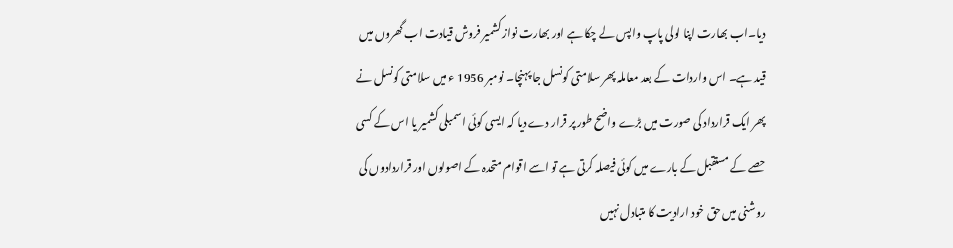دیا۔اب بھارت اپنا لولی پاپ واپس لے چکا ہے اور بھارت نواز کشمیر فروش قیادت اب گھروں میں قید ہے۔ اس واردات کے بعد معاملہ پھر سلامتی کونسل جا پہنچا۔ نومبر 1956 ء میں سلامتی کونسل نے پھر ایک قرارداد کی صورت میں بڑے واضح طور پر قرار دے دیا کہ ایسی کوئی اسمبلی کشمیر یا اس کے کسی حصے کے مستقبل کے بارے میں کوئی فیصلہ کرتی ہے تو اسے اقوام متحدہ کے اصولوں اور قراردادوں کی روشنی میں حق خود ارادیت کا متبادل نہیں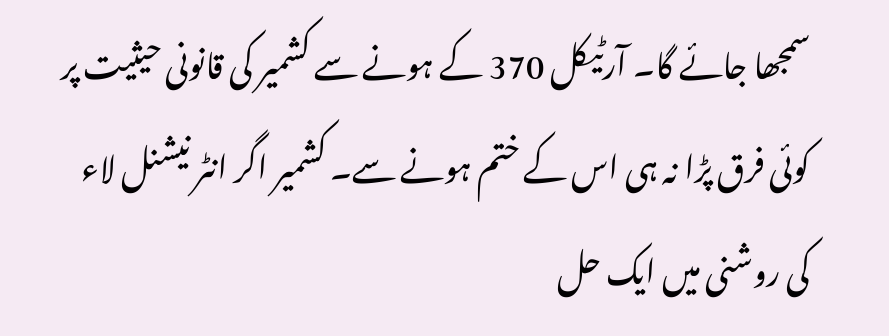سمجھا جائے گا۔ آرٹیکل 370 کے ہونے سے کشمیر کی قانونی حیثیت پر کوئی فرق پڑا نہ ہی اس کے ختم ہونے سے۔ کشمیر اگر انٹر نیشنل لاء کی روشنی میں ایک حل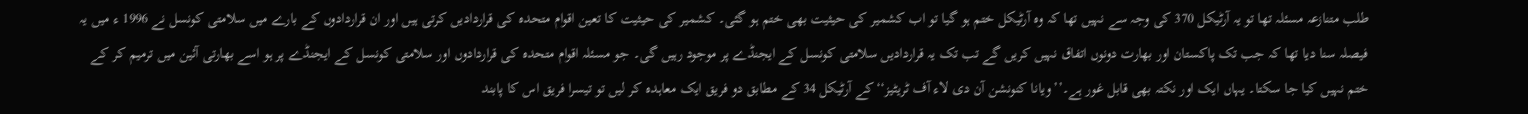طلب متنازعہ مسئلہ تھا تو یہ آرٹیکل 370 کی وجہ سے نہیں تھا کہ وہ آرٹیکل ختم ہو گیا تو اب کشمیر کی حیثیت بھی ختم ہو گئی۔ کشمیر کی حیثیت کا تعین اقوام متحدہ کی قراردادیں کرتی ہیں اور ان قراردادوں کے بارے میں سلامتی کونسل نے 1996 ء میں یہ فیصلہ سنا دیا تھا کہ جب تک پاکستان اور بھارت دونوں اتفاق نہیں کریں گے تب تک یہ قراردادیں سلامتی کونسل کے ایجنڈے پر موجود رہیں گی۔ جو مسئلہ اقوام متحدہ کی قراردادوں اور سلامتی کونسل کے ایجنڈے پر ہو اسے بھارتی آئین میں ترمیم کر کے ختم نہیں کیا جا سکتا۔ یہاں ایک اور نکتہ بھی قابل غور ہے۔’’ویانا کنونشن آن دی لاء آف ٹریٹیز‘‘کے آرٹیکل 34 کے مطابق دو فریق ایک معاہدہ کر لیں تو تیسرا فریق اس کا پابند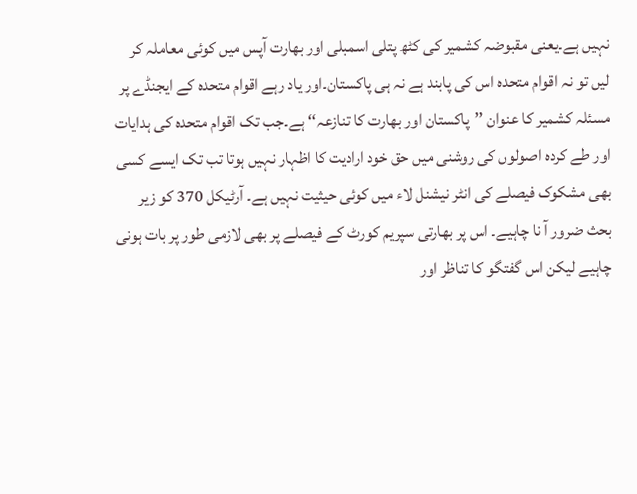نہیں ہے۔یعنی مقبوضہ کشمیر کی کٹھ پتلی اسمبلی اور بھارت آپس میں کوئی معاملہ کر لیں تو نہ اقوام متحدہ اس کی پابند ہے نہ ہی پاکستان۔اور یاد رہے اقوام متحدہ کے ایجنڈے پر مسئلہ کشمیر کا عنوان ’’پاکستان اور بھارت کا تنازعہ‘‘ ہے۔جب تک اقوام متحدہ کی ہدایات اور طے کردہ اصولوں کی روشنی میں حق خود ارادیت کا اظہار نہیں ہوتا تب تک ایسے کسی بھی مشکوک فیصلے کی انٹر نیشنل لاء میں کوئی حیثیت نہیں ہے۔ آرٹیکل 370 کو زیر بحث ضرور آ نا چاہیے۔ اس پر بھارتی سپریم کورٹ کے فیصلے پر بھی لازمی طور پر بات ہونی چاہیے لیکن اس گفتگو کا تناظر اور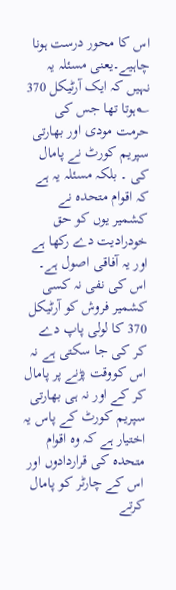اس کا محور درست ہونا چاہیے۔یعنی مسئلہ یہ نہیں کہ ایک آرٹیکل 370 ؎ہوتا تھا جس کی حرمت مودی اور بھارتی سپریم کورٹ نے پامال کی ۔ بلکہ مسئلہ یہ ہے کہ اقوام متحدہ نے کشمیر یوں کو حق خودرادیت دے رکھا ہے اور یہ آفاقی اصول ہے۔ اس کی نفی نہ کسی کشمیر فروش کو آرٹیکل 370 کا لولی پاپ دے کر کی جا سکتی ہے نہ اس کووقت پڑنے پر پامال کر کے اور نہ ہی بھارتی سپریم کورٹ کے پاس یہ اختیار ہے کہ وہ اقوام متحدہ کی قراردادوں اور اس کے چارٹر کو پامال کرتے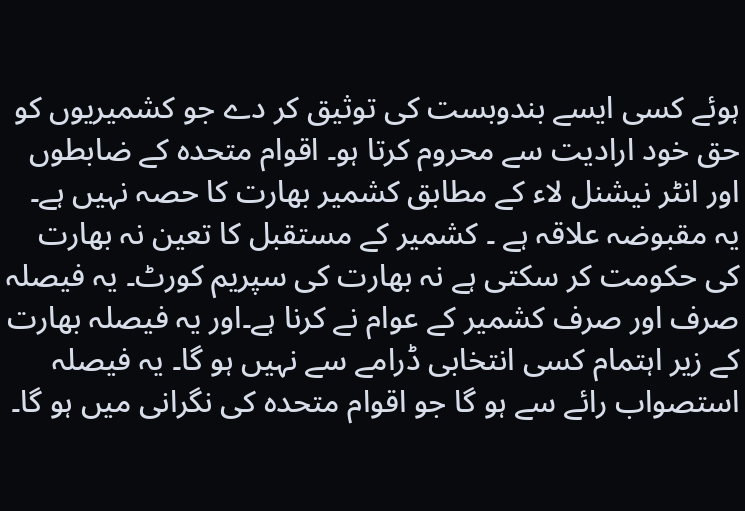ہوئے کسی ایسے بندوبست کی توثیق کر دے جو کشمیریوں کو حق خود ارادیت سے محروم کرتا ہو۔ اقوام متحدہ کے ضابطوں اور انٹر نیشنل لاء کے مطابق کشمیر بھارت کا حصہ نہیں ہے۔ یہ مقبوضہ علاقہ ہے ۔ کشمیر کے مستقبل کا تعین نہ بھارت کی حکومت کر سکتی ہے نہ بھارت کی سپریم کورٹ۔ یہ فیصلہ صرف اور صرف کشمیر کے عوام نے کرنا ہے۔اور یہ فیصلہ بھارت کے زیر اہتمام کسی انتخابی ڈرامے سے نہیں ہو گا۔ یہ فیصلہ استصواب رائے سے ہو گا جو اقوام متحدہ کی نگرانی میں ہو گا۔